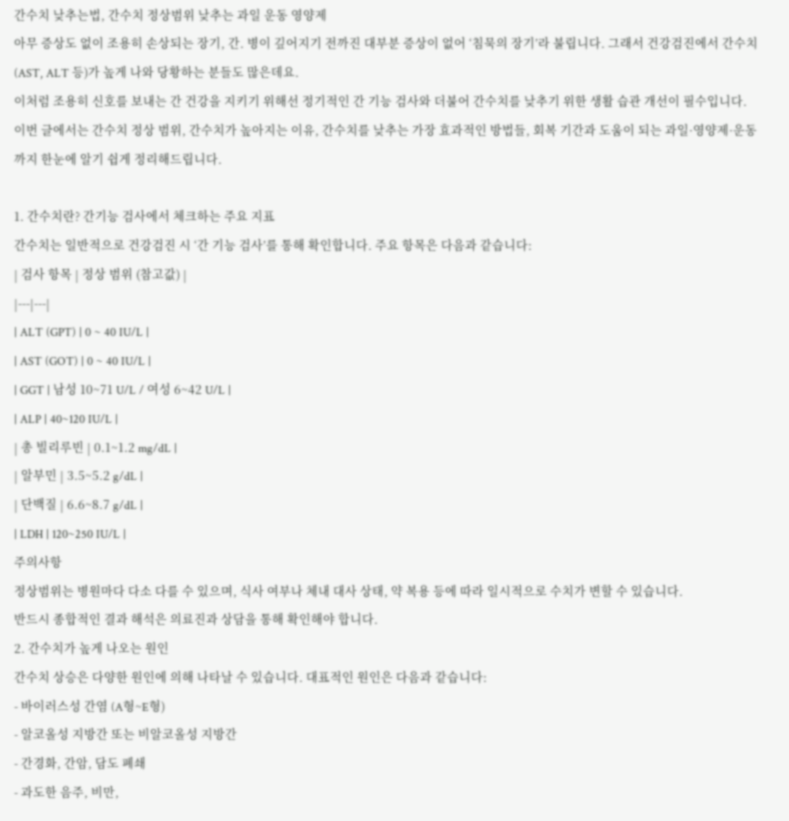간수치 낮추는법, 간수치 정상범위 낮추는 과일 운동 영양제
아무 증상도 없이 조용히 손상되는 장기, 간. 병이 깊어지기 전까진 대부분 증상이 없어 ‘침묵의 장기’라 불립니다. 그래서 건강검진에서 간수치(AST, ALT 등)가 높게 나와 당황하는 분들도 많은데요.
이처럼 조용히 신호를 보내는 간 건강을 지키기 위해선 정기적인 간 기능 검사와 더불어 간수치를 낮추기 위한 생활 습관 개선이 필수입니다.
이번 글에서는 간수치 정상 범위, 간수치가 높아지는 이유, 간수치를 낮추는 가장 효과적인 방법들, 회복 기간과 도움이 되는 과일·영양제·운동까지 한눈에 알기 쉽게 정리해드립니다.

1. 간수치란? 간기능 검사에서 체크하는 주요 지표
간수치는 일반적으로 건강검진 시 ‘간 기능 검사’를 통해 확인합니다. 주요 항목은 다음과 같습니다:
| 검사 항목 | 정상 범위 (참고값) |
|---|---|
| ALT (GPT) | 0 ~ 40 IU/L |
| AST (GOT) | 0 ~ 40 IU/L |
| GGT | 남성 10~71 U/L / 여성 6~42 U/L |
| ALP | 40~120 IU/L |
| 총 빌리루빈 | 0.1~1.2 mg/dL |
| 알부민 | 3.5~5.2 g/dL |
| 단백질 | 6.6~8.7 g/dL |
| LDH | 120~250 IU/L |
주의사항
정상범위는 병원마다 다소 다를 수 있으며, 식사 여부나 체내 대사 상태, 약 복용 등에 따라 일시적으로 수치가 변할 수 있습니다.
반드시 종합적인 결과 해석은 의료진과 상담을 통해 확인해야 합니다.
2. 간수치가 높게 나오는 원인
간수치 상승은 다양한 원인에 의해 나타날 수 있습니다. 대표적인 원인은 다음과 같습니다:
- 바이러스성 간염 (A형~E형)
- 알코올성 지방간 또는 비알코올성 지방간
- 간경화, 간암, 담도 폐쇄
- 과도한 음주, 비만,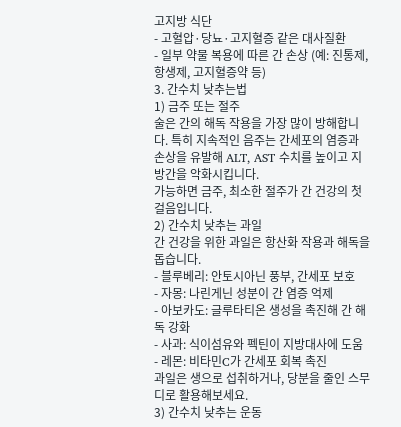고지방 식단
- 고혈압·당뇨·고지혈증 같은 대사질환
- 일부 약물 복용에 따른 간 손상 (예: 진통제, 항생제, 고지혈증약 등)
3. 간수치 낮추는법
1) 금주 또는 절주
술은 간의 해독 작용을 가장 많이 방해합니다. 특히 지속적인 음주는 간세포의 염증과 손상을 유발해 ALT, AST 수치를 높이고 지방간을 악화시킵니다.
가능하면 금주, 최소한 절주가 간 건강의 첫걸음입니다.
2) 간수치 낮추는 과일
간 건강을 위한 과일은 항산화 작용과 해독을 돕습니다.
- 블루베리: 안토시아닌 풍부, 간세포 보호
- 자몽: 나린게닌 성분이 간 염증 억제
- 아보카도: 글루타티온 생성을 촉진해 간 해독 강화
- 사과: 식이섬유와 펙틴이 지방대사에 도움
- 레몬: 비타민C가 간세포 회복 촉진
과일은 생으로 섭취하거나, 당분을 줄인 스무디로 활용해보세요.
3) 간수치 낮추는 운동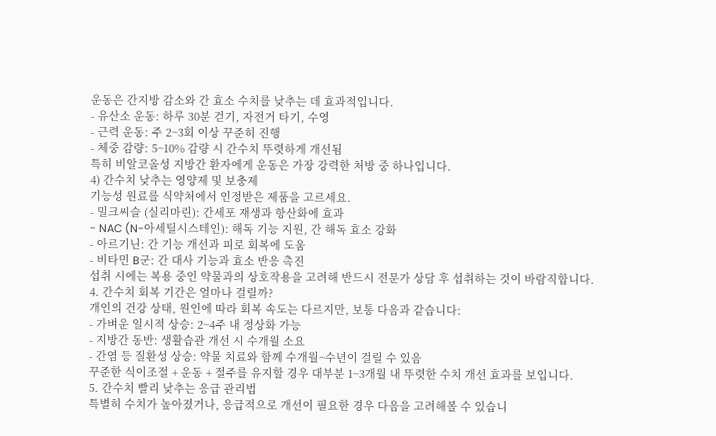운동은 간지방 감소와 간 효소 수치를 낮추는 데 효과적입니다.
- 유산소 운동: 하루 30분 걷기, 자전거 타기, 수영
- 근력 운동: 주 2~3회 이상 꾸준히 진행
- 체중 감량: 5~10% 감량 시 간수치 뚜렷하게 개선됨
특히 비알코올성 지방간 환자에게 운동은 가장 강력한 처방 중 하나입니다.
4) 간수치 낮추는 영양제 및 보충제
기능성 원료를 식약처에서 인정받은 제품을 고르세요.
- 밀크씨슬 (실리마린): 간세포 재생과 항산화에 효과
- NAC (N-아세틸시스테인): 해독 기능 지원, 간 해독 효소 강화
- 아르기닌: 간 기능 개선과 피로 회복에 도움
- 비타민 B군: 간 대사 기능과 효소 반응 촉진
섭취 시에는 복용 중인 약물과의 상호작용을 고려해 반드시 전문가 상담 후 섭취하는 것이 바람직합니다.
4. 간수치 회복 기간은 얼마나 걸릴까?
개인의 건강 상태, 원인에 따라 회복 속도는 다르지만, 보통 다음과 같습니다:
- 가벼운 일시적 상승: 2~4주 내 정상화 가능
- 지방간 동반: 생활습관 개선 시 수개월 소요
- 간염 등 질환성 상승: 약물 치료와 함께 수개월~수년이 걸릴 수 있음
꾸준한 식이조절 + 운동 + 절주를 유지할 경우 대부분 1~3개월 내 뚜렷한 수치 개선 효과를 보입니다.
5. 간수치 빨리 낮추는 응급 관리법
특별히 수치가 높아졌거나, 응급적으로 개선이 필요한 경우 다음을 고려해볼 수 있습니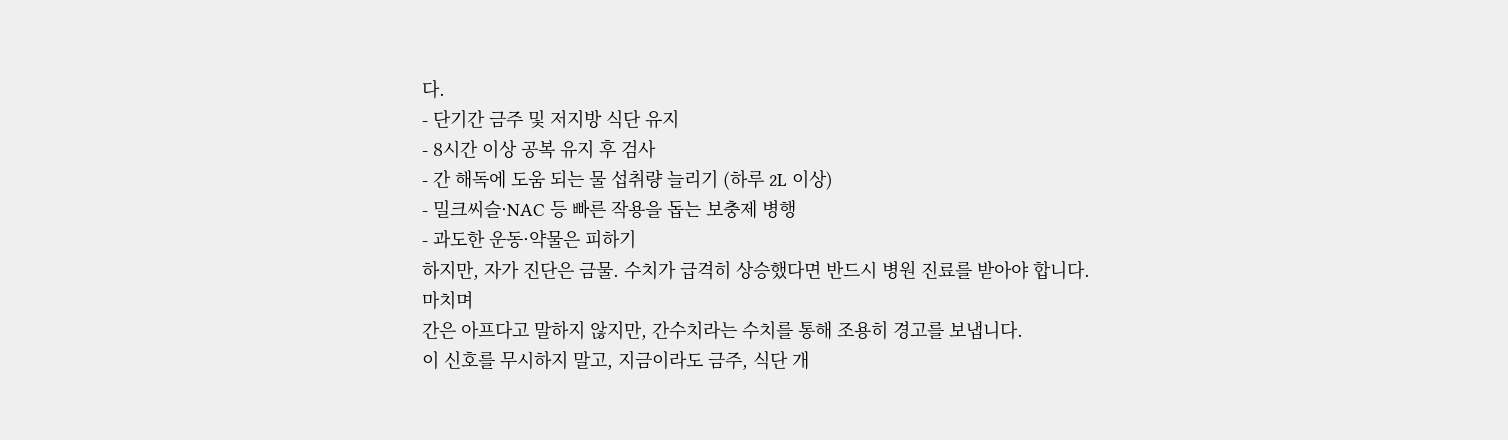다.
- 단기간 금주 및 저지방 식단 유지
- 8시간 이상 공복 유지 후 검사
- 간 해독에 도움 되는 물 섭취량 늘리기 (하루 2L 이상)
- 밀크씨슬·NAC 등 빠른 작용을 돕는 보충제 병행
- 과도한 운동·약물은 피하기
하지만, 자가 진단은 금물. 수치가 급격히 상승했다면 반드시 병원 진료를 받아야 합니다.
마치며
간은 아프다고 말하지 않지만, 간수치라는 수치를 통해 조용히 경고를 보냅니다.
이 신호를 무시하지 말고, 지금이라도 금주, 식단 개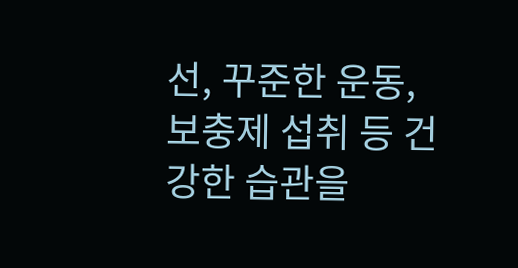선, 꾸준한 운동, 보충제 섭취 등 건강한 습관을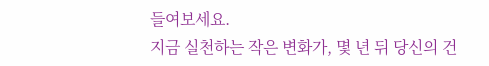들여보세요.
지금 실천하는 작은 변화가, 몇 년 뒤 당신의 건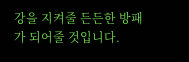강을 지켜줄 든든한 방패가 되어줄 것입니다.